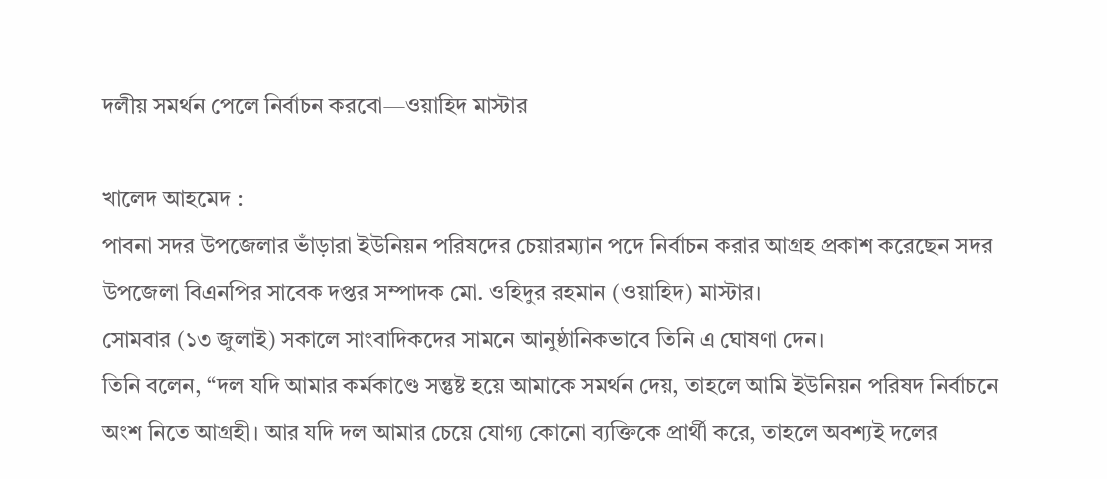দলীয় সমর্থন পেলে নির্বাচন করবো—ওয়াহিদ মাস্টার

খালেদ আহমেদ :
পাবনা সদর উপজেলার ভাঁড়ারা ইউনিয়ন পরিষদের চেয়ারম্যান পদে নির্বাচন করার আগ্রহ প্রকাশ করেছেন সদর উপজেলা বিএনপির সাবেক দপ্তর সম্পাদক মো. ওহিদুর রহমান (ওয়াহিদ) মাস্টার।
সোমবার (১৩ জুলাই) সকালে সাংবাদিকদের সামনে আনুষ্ঠানিকভাবে তিনি এ ঘোষণা দেন।
তিনি বলেন, “দল যদি আমার কর্মকাণ্ডে সন্তুষ্ট হয়ে আমাকে সমর্থন দেয়, তাহলে আমি ইউনিয়ন পরিষদ নির্বাচনে অংশ নিতে আগ্রহী। আর যদি দল আমার চেয়ে যোগ্য কোনো ব্যক্তিকে প্রার্থী করে, তাহলে অবশ্যই দলের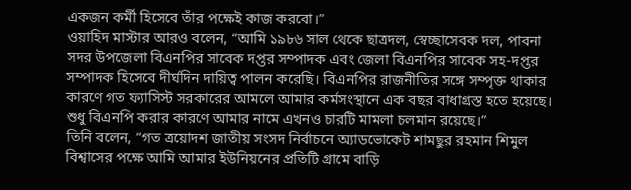একজন কর্মী হিসেবে তাঁর পক্ষেই কাজ করবো।”
ওয়াহিদ মাস্টার আরও বলেন, “আমি ১৯৮৬ সাল থেকে ছাত্রদল, স্বেচ্ছাসেবক দল, পাবনা সদর উপজেলা বিএনপির সাবেক দপ্তর সম্পাদক এবং জেলা বিএনপির সাবেক সহ-দপ্তর সম্পাদক হিসেবে দীর্ঘদিন দায়িত্ব পালন করেছি। বিএনপির রাজনীতির সঙ্গে সম্পৃক্ত থাকার কারণে গত ফ্যাসিস্ট সরকারের আমলে আমার কর্মসংস্থানে এক বছর বাধাগ্রস্ত হতে হয়েছে। শুধু বিএনপি করার কারণে আমার নামে এখনও চারটি মামলা চলমান রয়েছে।”
তিনি বলেন, “গত ত্রয়োদশ জাতীয় সংসদ নির্বাচনে অ্যাডভোকেট শামছুর রহমান শিমুল বিশ্বাসের পক্ষে আমি আমার ইউনিয়নের প্রতিটি গ্রামে বাড়ি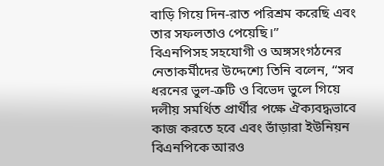বাড়ি গিয়ে দিন-রাত পরিশ্রম করেছি এবং তার সফলতাও পেয়েছি।”
বিএনপিসহ সহযোগী ও অঙ্গসংগঠনের নেতাকর্মীদের উদ্দেশ্যে তিনি বলেন, “সব ধরনের ভুল-ত্রুটি ও বিভেদ ভুলে গিয়ে দলীয় সমর্থিত প্রার্থীর পক্ষে ঐক্যবদ্ধভাবে কাজ করতে হবে এবং ভাঁড়ারা ইউনিয়ন বিএনপিকে আরও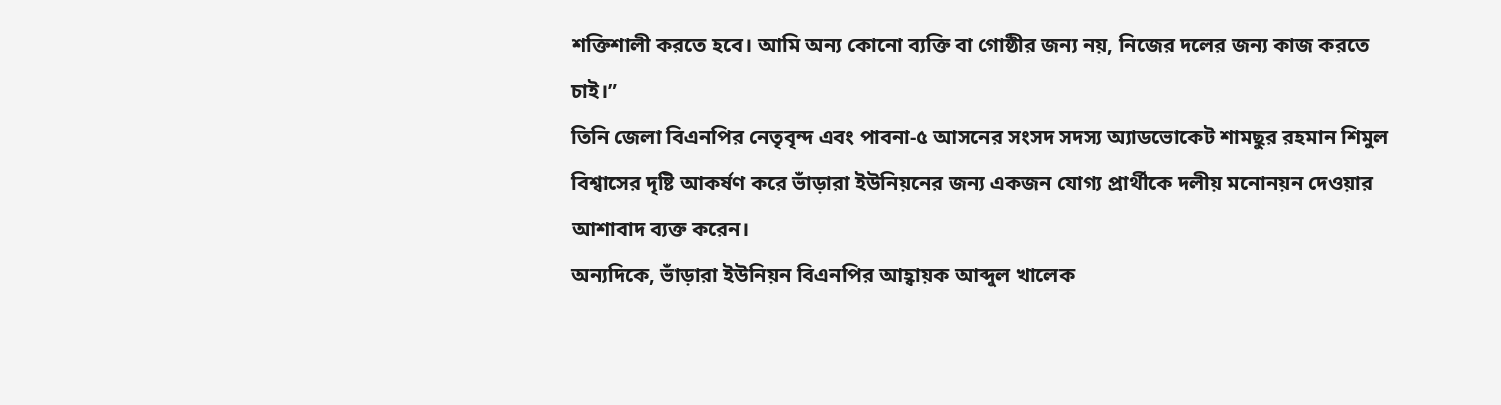শক্তিশালী করতে হবে। আমি অন্য কোনো ব্যক্তি বা গোষ্ঠীর জন্য নয়, নিজের দলের জন্য কাজ করতে চাই।”
তিনি জেলা বিএনপির নেতৃবৃন্দ এবং পাবনা-৫ আসনের সংসদ সদস্য অ্যাডভোকেট শামছুর রহমান শিমুল বিশ্বাসের দৃষ্টি আকর্ষণ করে ভাঁড়ারা ইউনিয়নের জন্য একজন যোগ্য প্রার্থীকে দলীয় মনোনয়ন দেওয়ার আশাবাদ ব্যক্ত করেন।
অন্যদিকে, ভাঁড়ারা ইউনিয়ন বিএনপির আহ্বায়ক আব্দুল খালেক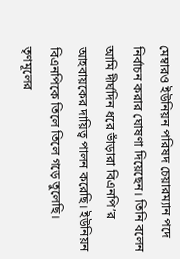মেম্বারও ইউনিয়ন পরিষদ চেয়ারম্যান পদে নির্বাচন করার ঘোষণা দিয়েছেন। তিনি বলেন আমি দীর্ঘদিন ধরে ভাঁড়ারা বিএনপি’র আহবায়কের দায়িত্ব পালন করেছি। ইউনিয়ন বিএনপিকে তিলে তিলে গড়ে তুলেছি। তৃণমূলের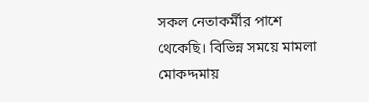সকল নেতাকর্মীর পাশে থেকেছি। বিভিন্ন সময়ে মামলা মোকদ্দমায়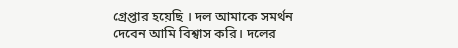গ্রেপ্তার হয়েছি । দল আমাকে সমর্থন দেবেন আমি বিশ্বাস করি। দলের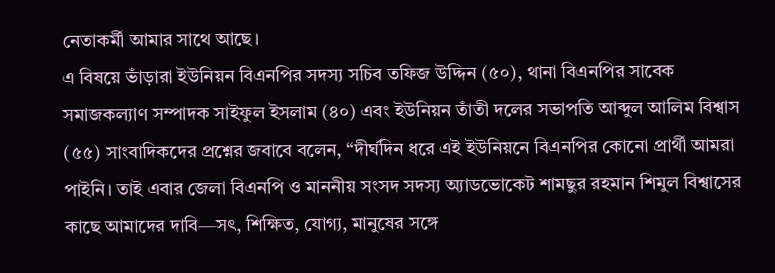নেতাকর্মী আমার সাথে আছে।
এ বিষয়ে ভাঁড়ারা ইউনিয়ন বিএনপির সদস্য সচিব তফিজ উদ্দিন (৫০), থানা বিএনপির সাবেক সমাজকল্যাণ সম্পাদক সাইফুল ইসলাম (৪০) এবং ইউনিয়ন তাঁতী দলের সভাপতি আব্দুল আলিম বিশ্বাস (৫৫) সাংবাদিকদের প্রশ্নের জবাবে বলেন, “দীর্ঘদিন ধরে এই ইউনিয়নে বিএনপির কোনো প্রার্থী আমরা পাইনি। তাই এবার জেলা বিএনপি ও মাননীয় সংসদ সদস্য অ্যাডভোকেট শামছুর রহমান শিমুল বিশ্বাসের কাছে আমাদের দাবি—সৎ, শিক্ষিত, যোগ্য, মানুষের সঙ্গে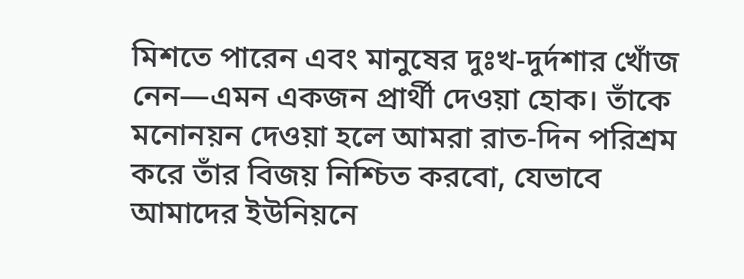মিশতে পারেন এবং মানুষের দুঃখ-দুর্দশার খোঁজ নেন—এমন একজন প্রার্থী দেওয়া হোক। তাঁকে মনোনয়ন দেওয়া হলে আমরা রাত-দিন পরিশ্রম করে তাঁর বিজয় নিশ্চিত করবো, যেভাবে আমাদের ইউনিয়নে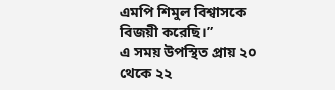এমপি শিমুল বিশ্বাসকে বিজয়ী করেছি।”
এ সময় উপস্থিত প্রায় ২০ থেকে ২২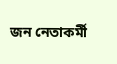জন নেতাকর্মী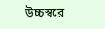উচ্চস্বরে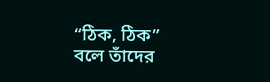“ঠিক, ঠিক” বলে তাঁদের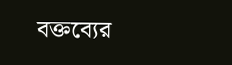বক্তব্যের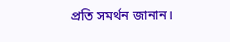প্রতি সমর্থন জানান।